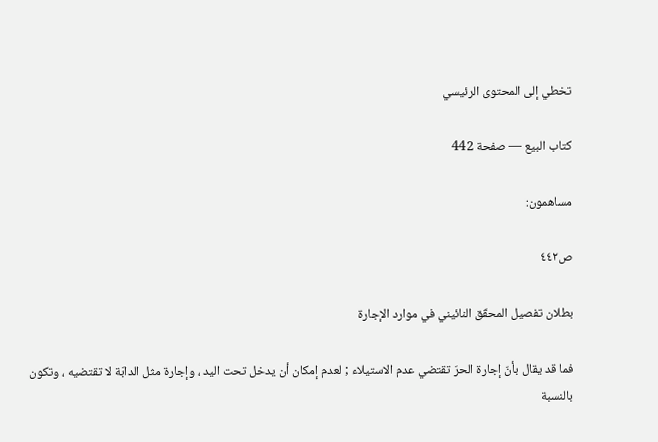تخطي إلى المحتوى الرئيسي

كتاب البيع — صفحة 442

مساهمون:

ص٤٤٢

بطلان تفصيل المحقّق النائيني في موارد الإجارة

فما قد يقال بأنّ إجارة الحرّ تقتضي عدم الاستيلاء ; لعدم إمكان أن يدخل تحت اليد ، وإجارة مثل الدابّة لا تقتضيه ، وتكون بالنسبة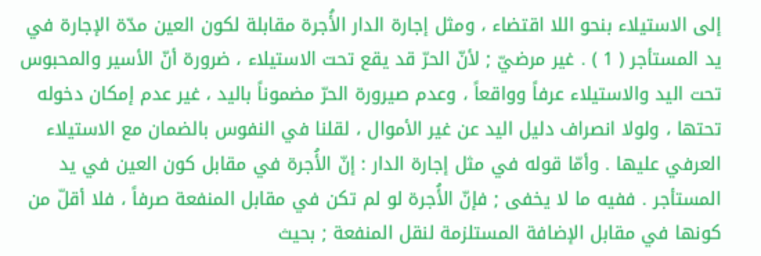إلى الاستيلاء بنحو اللا اقتضاء ، ومثل إجارة الدار الأُجرة مقابلة لكون العين مدّة الإجارة في يد المستأجر ( 1 ) . غير مرضيّ ; لأنّ الحرّ قد يقع تحت الاستيلاء ، ضرورة أنّ الأسير والمحبوس تحت اليد والاستيلاء عرفاً وواقعاً ، وعدم صيرورة الحرّ مضموناً باليد ، غير عدم إمكان دخوله تحتها ، ولولا انصراف دليل اليد عن غير الأموال ، لقلنا في النفوس بالضمان مع الاستيلاء العرفي عليها . وأمّا قوله في مثل إجارة الدار : إنّ الأُجرة في مقابل كون العين في يد المستأجر . ففيه ما لا يخفى ; فإنّ الأُجرة لو لم تكن في مقابل المنفعة صرفاً ، فلا أقلّ من كونها في مقابل الإضافة المستلزمة لنقل المنفعة ; بحيث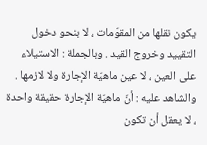يكون نقلها من المقوّمات ، لا بنحو دخول التقييد وخروج القيد . وبالجملة : الاستيلاء على العين ، لا عين ماهيّة الإجارة ولا لازمها . والشاهد عليه : أنّ ماهيّة الإجارة حقيقة واحدة ، لا يعقل أن تكون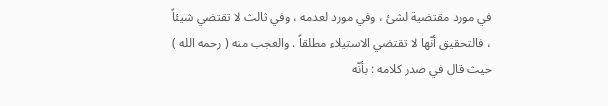في مورد مقتضية لشئ ، وفي مورد لعدمه ، وفي ثالث لا تقتضي شيئاً ، فالتحقيق أنّها لا تقتضي الاستيلاء مطلقاً . والعجب منه ( رحمه الله ) حيث قال في صدر كلامه : بأنّه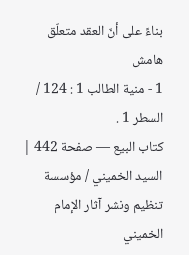بناءً على أنّ العقد متعلّق
هامش
1 - منية الطالب 1 : 124 / السطر 1 .
كتاب البيع — صفحة 442 | السيد الخميني / مؤسسة تنظيم ونشر آثار الإمام الخميني